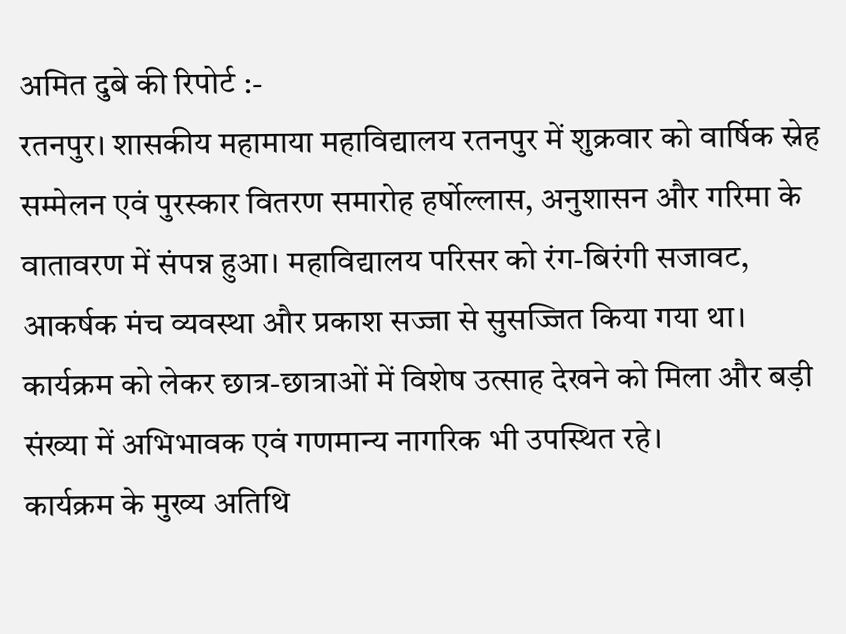अमित दुबे की रिपोर्ट :-
रतनपुर। शासकीय महामाया महाविद्यालय रतनपुर में शुक्रवार को वार्षिक स्नेह सम्मेलन एवं पुरस्कार वितरण समारोह हर्षोल्लास, अनुशासन और गरिमा के वातावरण में संपन्न हुआ। महाविद्यालय परिसर को रंग-बिरंगी सजावट, आकर्षक मंच व्यवस्था और प्रकाश सज्जा से सुसज्जित किया गया था। कार्यक्रम को लेकर छात्र-छात्राओं में विशेष उत्साह देखने को मिला और बड़ी संख्या में अभिभावक एवं गणमान्य नागरिक भी उपस्थित रहे।
कार्यक्रम के मुख्य अतिथि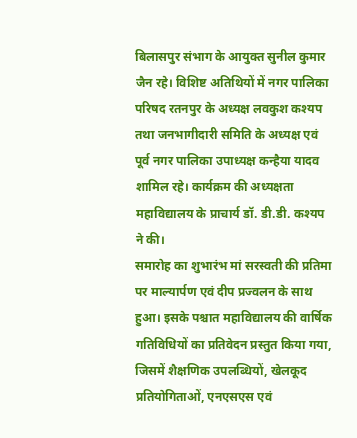बिलासपुर संभाग के आयुक्त सुनील कुमार जैन रहे। विशिष्ट अतिथियों में नगर पालिका परिषद रतनपुर के अध्यक्ष लवकुश कश्यप तथा जनभागीदारी समिति के अध्यक्ष एवं पूर्व नगर पालिका उपाध्यक्ष कन्हैया यादव शामिल रहे। कार्यक्रम की अध्यक्षता महाविद्यालय के प्राचार्य डॉ. डी.डी. कश्यप ने की।
समारोह का शुभारंभ मां सरस्वती की प्रतिमा पर माल्यार्पण एवं दीप प्रज्वलन के साथ हुआ। इसके पश्चात महाविद्यालय की वार्षिक गतिविधियों का प्रतिवेदन प्रस्तुत किया गया, जिसमें शैक्षणिक उपलब्धियों, खेलकूद प्रतियोगिताओं, एनएसएस एवं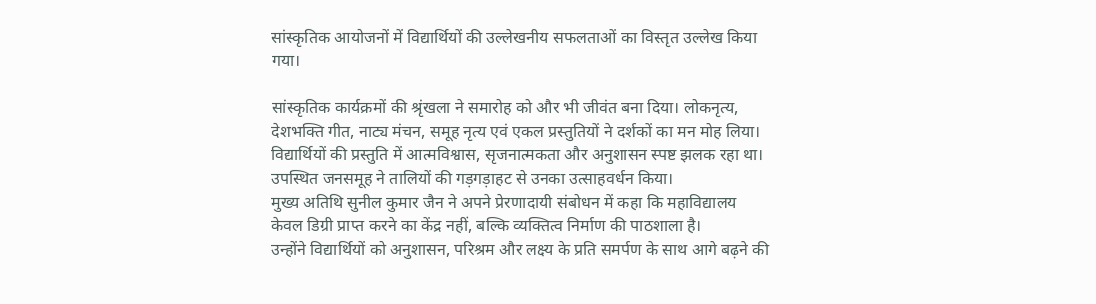सांस्कृतिक आयोजनों में विद्यार्थियों की उल्लेखनीय सफलताओं का विस्तृत उल्लेख किया गया।

सांस्कृतिक कार्यक्रमों की श्रृंखला ने समारोह को और भी जीवंत बना दिया। लोकनृत्य, देशभक्ति गीत, नाट्य मंचन, समूह नृत्य एवं एकल प्रस्तुतियों ने दर्शकों का मन मोह लिया। विद्यार्थियों की प्रस्तुति में आत्मविश्वास, सृजनात्मकता और अनुशासन स्पष्ट झलक रहा था। उपस्थित जनसमूह ने तालियों की गड़गड़ाहट से उनका उत्साहवर्धन किया।
मुख्य अतिथि सुनील कुमार जैन ने अपने प्रेरणादायी संबोधन में कहा कि महाविद्यालय केवल डिग्री प्राप्त करने का केंद्र नहीं, बल्कि व्यक्तित्व निर्माण की पाठशाला है।
उन्होंने विद्यार्थियों को अनुशासन, परिश्रम और लक्ष्य के प्रति समर्पण के साथ आगे बढ़ने की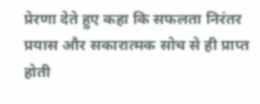प्रेरणा देते हुए कहा कि सफलता निरंतर प्रयास और सकारात्मक सोच से ही प्राप्त होती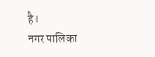है।
नगर पालिका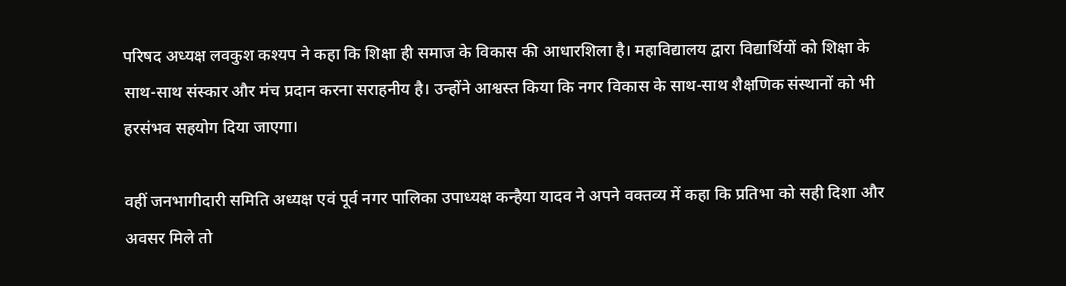परिषद अध्यक्ष लवकुश कश्यप ने कहा कि शिक्षा ही समाज के विकास की आधारशिला है। महाविद्यालय द्वारा विद्यार्थियों को शिक्षा के साथ-साथ संस्कार और मंच प्रदान करना सराहनीय है। उन्होंने आश्वस्त किया कि नगर विकास के साथ-साथ शैक्षणिक संस्थानों को भी हरसंभव सहयोग दिया जाएगा।

वहीं जनभागीदारी समिति अध्यक्ष एवं पूर्व नगर पालिका उपाध्यक्ष कन्हैया यादव ने अपने वक्तव्य में कहा कि प्रतिभा को सही दिशा और अवसर मिले तो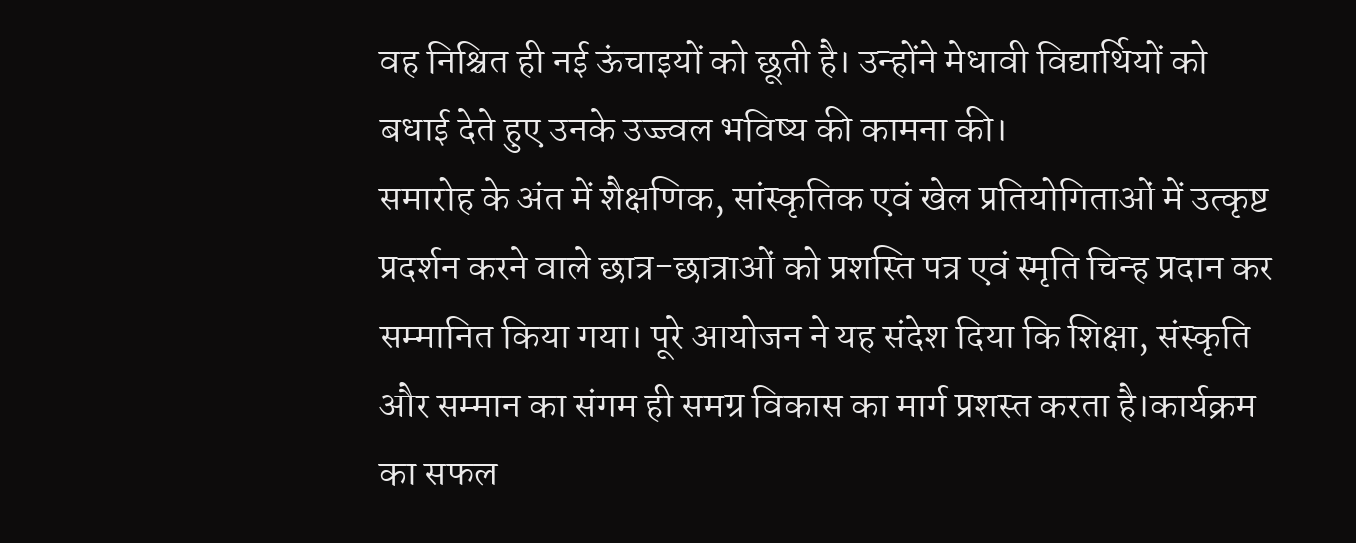वह निश्चित ही नई ऊंचाइयों को छूती है। उन्होंने मेधावी विद्यार्थियों को बधाई देते हुए उनके उज्ज्वल भविष्य की कामना की।
समारोह के अंत में शैक्षणिक, सांस्कृतिक एवं खेल प्रतियोगिताओं में उत्कृष्ट प्रदर्शन करने वाले छात्र-छात्राओं को प्रशस्ति पत्र एवं स्मृति चिन्ह प्रदान कर सम्मानित किया गया। पूरे आयोजन ने यह संदेश दिया कि शिक्षा, संस्कृति और सम्मान का संगम ही समग्र विकास का मार्ग प्रशस्त करता है।कार्यक्रम का सफल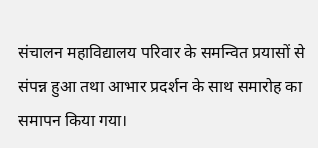संचालन महाविद्यालय परिवार के समन्वित प्रयासों से संपन्न हुआ तथा आभार प्रदर्शन के साथ समारोह का समापन किया गया।